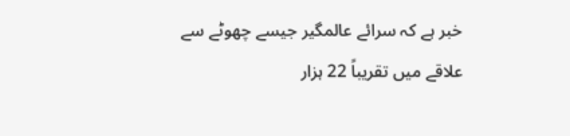خبر ہے کہ سرائے عالمگیر جیسے چھوٹے سے علاقے میں تقریباً 22 ہزار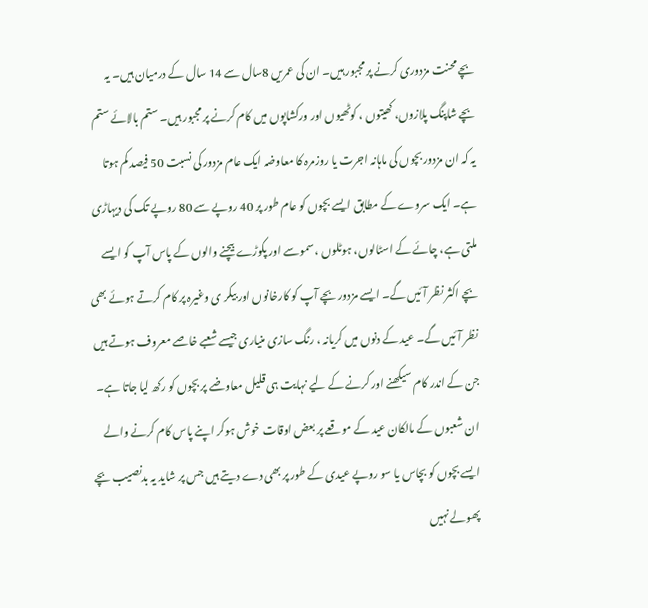بچے محنت مزدوری کرنے پر مجبور ہیں۔ ان کی عمریں 8سال سے 14 سال کے درمیان ہیں۔ یہ بچے شاپنگ پلازوں، کھیتوں ، کوٹھیوں اور ورکشاپوں میں کام کرنے پر مجبور ہیں۔ ستم بالائے ستم یہ کہ ان مزدور بچوں کی ماہانہ اجرت یا روزمرہ کا معاوضہ ایک عام مزدور کی نسبت 50 فیصد کم ہوتا ہے۔ ایک سروے کے مطابق ایسے بچوں کو عام طور پر 40 روپے سے 80 روپے تک کی دیہاڑی ملتی ہے، چائے کے اسٹالوں، ہوٹلوں ، سموسے اور پکوڑے بیچنے والوں کے پاس آپ کو ایسے بچے اکثر نظر آئیں گے۔ ایسے مزدور بچے آپ کو کارخانوں اور بیکر ی وغیرہ پر کام کرتے ہوئے بھی نظر آئیں گے۔ عید کے دنوں میں کریانہ ، رنگ سازی منیاری جیسے شعبے خاصے معروف ہوتے ہیں جن کے اندر کام سیکھنے اور کرنے کے لیے نہایت ہی قلیل معاوضے پر بچوں کو رکھ لیا جاتا ہے۔
ان شعبوں کے مالکان عید کے موقعے پر بعض اوقات خوش ہوکر اپنے پاس کام کرنے والے ایسے بچوں کو بچاس یا سو روپے عیدی کے طور پر بھی دے دیتے ہیں جس پر شاید یہ بدنصیب بچے پھولے نہیں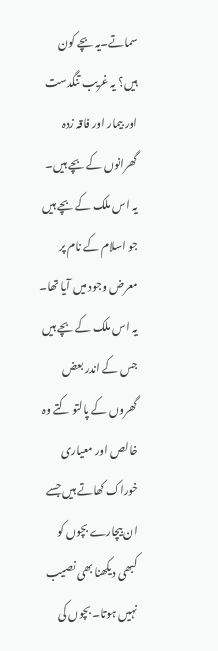سماتے۔یہ بچے کون ہیں؟ یہ غریب تنگدست اور بیمار اور فاقہ زدہ گھرانوں کے بچے ہیں۔ یہ اس ملک کے بچے ہیں جو اسلام کے نام پر معرض وجود میں آیا تھا۔ یہ اس ملک کے بچے ہیں جس کے اندر بعض گھروں کے پالتو کتے وہ خالص اور معیاری خوراک کھاتے ہیں جسے ان بیچارے بچوں کو کبھی دیکھنا بھی نصیب نہیں ہوتا۔ بچوں کی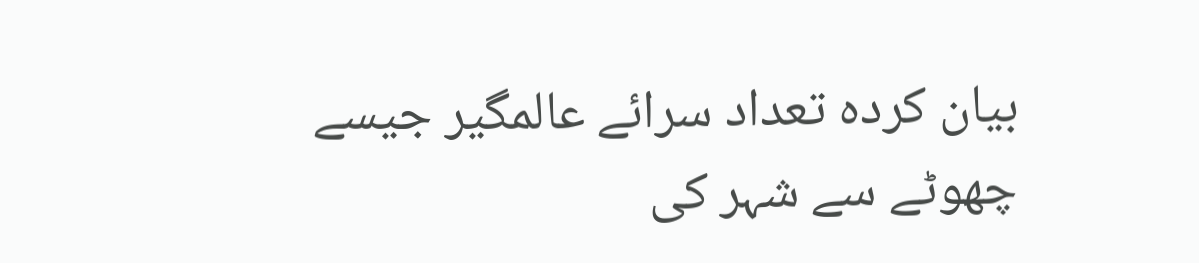بیان کردہ تعداد سرائے عالمگیر جیسے چھوٹے سے شہر کی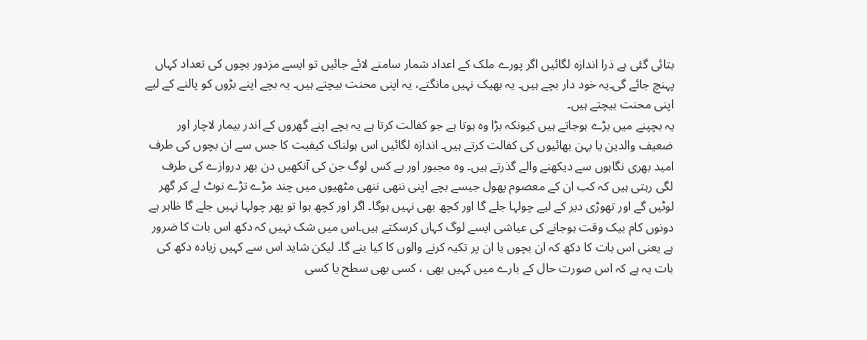بتائی گئی ہے ذرا اندازہ لگائیں اگر پورے ملک کے اعداد شمار سامنے لائے جائیں تو ایسے مزدور بچوں کی تعداد کہاں پہنچ جائے گی۔یہ خود دار بچے ہیں۔ یہ بھیک نہیں مانگتے، یہ اپنی محنت بیچتے ہیں۔ یہ بچے اپنے بڑوں کو پالنے کے لیے اپنی محنت بیچتے ہیں۔
یہ بچپنے میں بڑے ہوجاتے ہیں کیونکہ بڑا وہ ہوتا ہے جو کفالت کرتا ہے یہ بچے اپنے گھروں کے اندر بیمار لاچار اور ضعیف والدین یا بہن بھائیوں کی کفالت کرتے ہیں۔ اندازہ لگائیں اس ہولناک کیفیت کا جس سے ان بچوں کی طرف امید بھری نگاہوں سے دیکھنے والے گذرتے ہیں۔ وہ مجبور اور بے کس لوگ جن کی آنکھیں دن بھر دروازے کی طرف لگی رہتی ہیں کہ کب ان کے معصوم پھول جیسے بچے اپنی ننھی ننھی مٹھیوں میں چند مڑے تڑے نوٹ لے کر گھر لوٹیں گے اور تھوڑی دیر کے لیے چولہا جلے گا اور کچھ بھی نہیں ہوگا۔ اگر اور کچھ ہوا تو پھر چولہا نہیں جلے گا ظاہر ہے دونوں کام بیک وقت ہوجانے کی عیاشی ایسے لوگ کہاں کرسکتے ہیں۔اس میں شک نہیں کہ دکھ اس بات کا ضرور ہے یعنی اس بات کا دکھ کہ ان بچوں یا ان پر تکیہ کرنے والوں کا کیا بنے گا۔ لیکن شاید اس سے کہیں زیادہ دکھ کی بات یہ ہے کہ اس صورت حال کے بارے میں کہیں بھی ، کسی بھی سطح یا کسی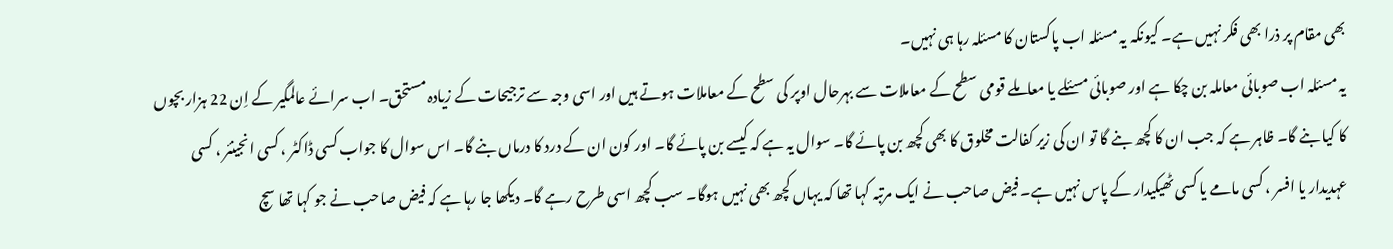بھی مقام پر ذرا بھی فکر نہیں ہے۔ کیونکہ یہ مسئلہ اب پاکستان کا مسئلہ رہا ہی نہیں۔
یہ مسئلہ اب صوبائی معاملہ بن چکا ہے اور صوبائی مسئلے یا معاملے قومی سطح کے معاملات سے بہرحال اوپر کی سطح کے معاملات ہوتے ہیں اور اسی وجہ سے ترجیحات کے زیادہ مستحق۔ اب سرائے عالمگیر کے اِن 22 ہزار بچوں کا کیا بنے گا۔ ظاہر ہے کہ جب ان کا کچھ بنے گا تو ان کی زیر کفالت مخلوق کا بھی کچھ بن پائے گا۔ سوال یہ ہے کہ کیسے بن پائے گا۔ اور کون ان کے درد کا درماں بنے گا۔ اس سوال کا جواب کسی ڈاکٹر ، کسی انجینئر ، کسی عہدیدار یا افسر ، کسی مامے یا کسی ٹھیکیدار کے پاس نہیں ہے۔ فیض صاحب نے ایک مرتبہ کہا تھا کہ یہاں کچھ بھی نہیں ہوگا۔ سب کچھ اسی طرح رہے گا۔ دیکھا جا رہا ہے کہ فیض صاحب نے جو کہا تھا سچ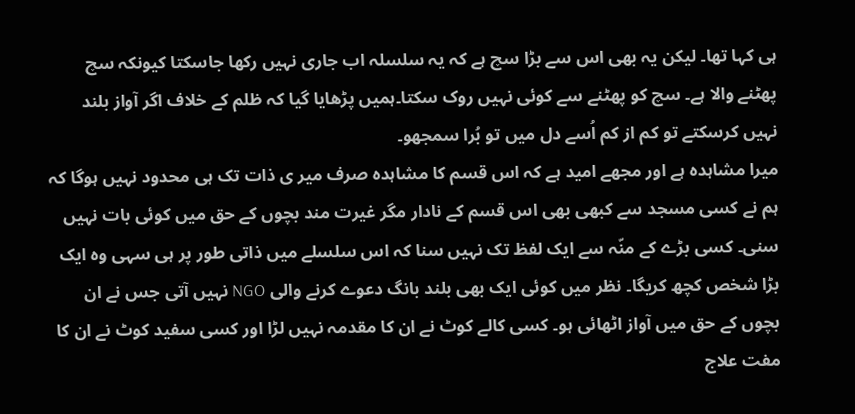ہی کہا تھا۔ لیکن یہ بھی اس سے بڑا سچ ہے کہ یہ سلسلہ اب جاری نہیں رکھا جاسکتا کیونکہ سچ پھٹنے والا ہے۔ سچ کو پھٹنے سے کوئی نہیں روک سکتا۔ہمیں پڑھایا گیا کہ ظلم کے خلاف اگر آواز بلند نہیں کرسکتے تو کم از کم اُسے دل میں تو بُرا سمجھو۔
میرا مشاہدہ ہے اور مجھے امید ہے کہ اس قسم کا مشاہدہ صرف میر ی ذات تک ہی محدود نہیں ہوگا کہ ہم نے کسی مسجد سے کبھی بھی اس قسم کے نادار مگر غیرت مند بچوں کے حق میں کوئی بات نہیں سنی۔ کسی بڑے کے منّہ سے ایک لفظ تک نہیں سنا کہ اس سلسلے میں ذاتی طور پر ہی سہی وہ ایک بڑا شخص کچھ کریگا۔ نظر میں کوئی ایک بھی بلند بانگ دعوے کرنے والی NGO نہیں آتی جس نے ان بچوں کے حق میں آواز اٹھائی ہو۔ کسی کالے کوٹ نے ان کا مقدمہ نہیں لڑا اور کسی سفید کوٹ نے ان کا مفت علاج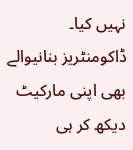نہیں کیا۔ ڈاکومنٹریز بنانیوالے بھی اپنی مارکیٹ دیکھ کر ہی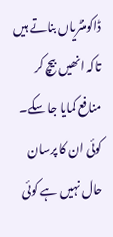ڈاکومنٹریاں بناتے ہیں تاکہ انھیں بیچ کر منافع کمایا جا سکے۔ کوئی ان کا پرسان حال نہیں ہے کوئی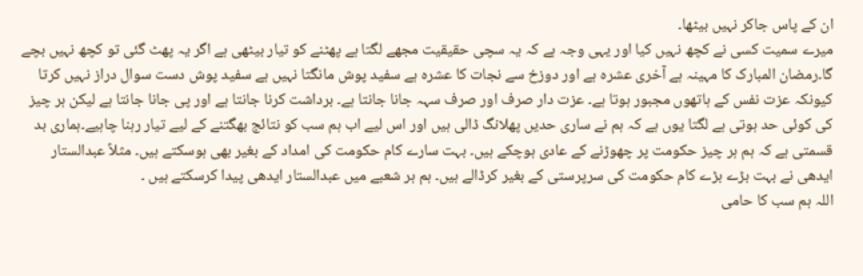ان کے پاس جاکر نہیں بیٹھا۔
میرے سمیت کسی نے کچھ نہیں کیا اور یہی وجہ ہے کہ یہ سچی حقیقیت مجھے لگتا ہے پھٹنے کو تیار بیٹھی ہے اگر یہ پھٹ گئی تو کچھ نہیں بچے گا۔رمضان المبارک کا مہینہ ہے آخری عشرہ ہے اور دوزخ سے نجات کا عشرہ ہے سفید پوش مانگتا نہیں ہے سفید پوش دست سوال دراز نہیں کرتا کیونکہ عزت نفس کے ہاتھوں مجبور ہوتا ہے۔ عزت دار صرف اور صرف سہہ جانا جانتا ہے۔ برداشت کرنا جانتا ہے اور پی جانا جانتا ہے لیکن ہر چیز کی کوئی حد ہوتی ہے لگتا یوں ہے کہ ہم نے ساری حدیں پھلانگ ڈالی ہیں اور اس لیے اب ہم سب کو نتائج بھگتنے کے لیے تیار رہنا چاہیے۔ہماری بد قسمتی ہے کہ ہم ہر چیز حکومت پر چھوڑنے کے عادی ہوچکے ہیں۔ بہت سارے کام حکومت کی امداد کے بغیر بھی ہوسکتے ہیں۔ مثلاً عبدالستار ایدھی نے بہت بڑے بڑے کام حکومت کی سرپرستی کے بغیر کرڈالے ہیں۔ ہم ہر شعبے میں عبدالستار ایدھی پیدا کرسکتے ہیں ۔
اللہ ہم سب کا حامی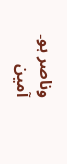وناصر ہو۔ آمین